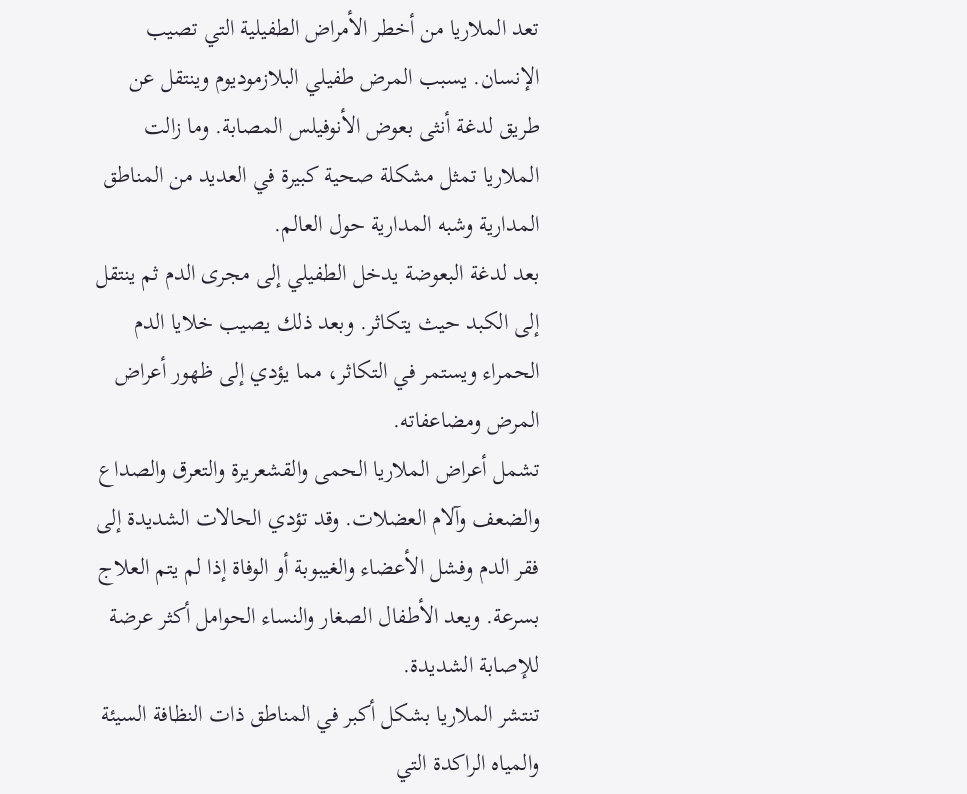تعد الملاريا من أخطر الأمراض الطفيلية التي تصيب الإنسان. يسبب المرض طفيلي البلازموديوم وينتقل عن طريق لدغة أنثى بعوض الأنوفيلس المصابة. وما زالت الملاريا تمثل مشكلة صحية كبيرة في العديد من المناطق المدارية وشبه المدارية حول العالم.
بعد لدغة البعوضة يدخل الطفيلي إلى مجرى الدم ثم ينتقل إلى الكبد حيث يتكاثر. وبعد ذلك يصيب خلايا الدم الحمراء ويستمر في التكاثر، مما يؤدي إلى ظهور أعراض المرض ومضاعفاته.
تشمل أعراض الملاريا الحمى والقشعريرة والتعرق والصداع والضعف وآلام العضلات. وقد تؤدي الحالات الشديدة إلى فقر الدم وفشل الأعضاء والغيبوبة أو الوفاة إذا لم يتم العلاج بسرعة. ويعد الأطفال الصغار والنساء الحوامل أكثر عرضة للإصابة الشديدة.
تنتشر الملاريا بشكل أكبر في المناطق ذات النظافة السيئة والمياه الراكدة التي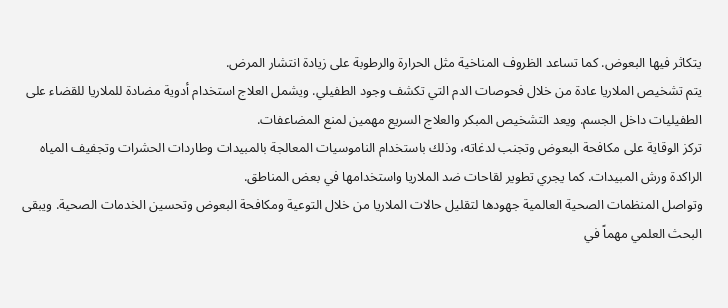يتكاثر فيها البعوض. كما تساعد الظروف المناخية مثل الحرارة والرطوبة على زيادة انتشار المرض.
يتم تشخيص الملاريا عادة من خلال فحوصات الدم التي تكشف وجود الطفيلي. ويشمل العلاج استخدام أدوية مضادة للملاريا للقضاء على الطفيليات داخل الجسم. ويعد التشخيص المبكر والعلاج السريع مهمين لمنع المضاعفات.
تركز الوقاية على مكافحة البعوض وتجنب لدغاته، وذلك باستخدام الناموسيات المعالجة بالمبيدات وطاردات الحشرات وتجفيف المياه الراكدة ورش المبيدات. كما يجري تطوير لقاحات ضد الملاريا واستخدامها في بعض المناطق.
وتواصل المنظمات الصحية العالمية جهودها لتقليل حالات الملاريا من خلال التوعية ومكافحة البعوض وتحسين الخدمات الصحية. ويبقى البحث العلمي مهماً في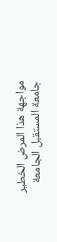مواجهة هذا المرض الخطير
جامعة المستقبل الجامعة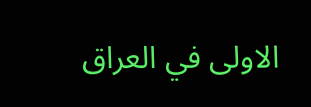الاولى في العراق